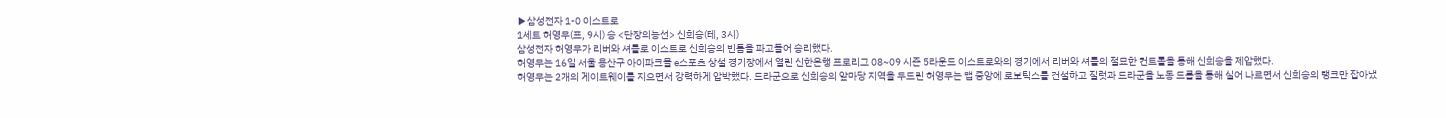▶삼성전자 1-0 이스트로
1세트 허영무(프, 9시) 승 <단장의능선> 신희승(테, 3시)
삼성전자 허영무가 리버와 셔틀로 이스트로 신희승의 빈틈을 파고들어 승리했다.
허영무는 16일 서울 용산구 아이파크몰 e스포츠 상설 경기장에서 열린 신한은행 프로리그 08~09 시즌 5라운드 이스트로와의 경기에서 리버와 셔틀의 절묘한 컨트롤을 통해 신희승을 제압했다.
허영무는 2개의 게이트웨이를 지으면서 강력하게 압박했다. 드라군으로 신희승의 앞마당 지역을 두드린 허영무는 맵 중앙에 로보틱스를 건설하고 질럿과 드라군을 노동 드롭을 통해 실어 나르면서 신희승의 탱크만 잡아냈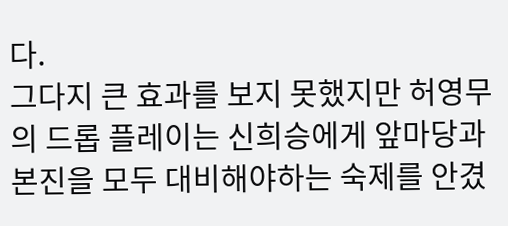다.
그다지 큰 효과를 보지 못했지만 허영무의 드롭 플레이는 신희승에게 앞마당과 본진을 모두 대비해야하는 숙제를 안겼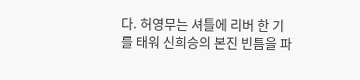다. 허영무는 셔틀에 리버 한 기를 태워 신희승의 본진 빈틈을 파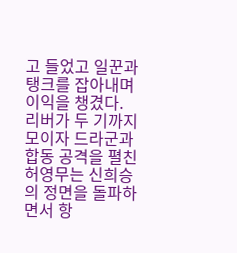고 들었고 일꾼과 탱크를 잡아내며 이익을 챙겼다.
리버가 두 기까지 모이자 드라군과 합동 공격을 펼친 허영무는 신희승의 정면을 돌파하면서 항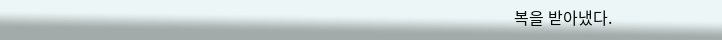복을 받아냈다.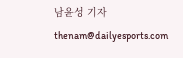남윤성 기자 thenam@dailyesports.com